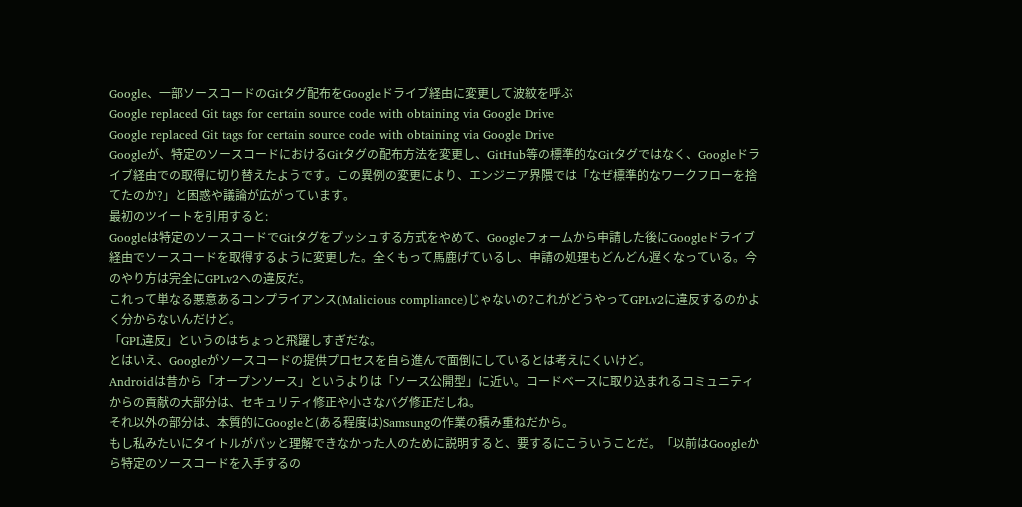Google、一部ソースコードのGitタグ配布をGoogleドライブ経由に変更して波紋を呼ぶ
Google replaced Git tags for certain source code with obtaining via Google Drive
Google replaced Git tags for certain source code with obtaining via Google Drive
Googleが、特定のソースコードにおけるGitタグの配布方法を変更し、GitHub等の標準的なGitタグではなく、Googleドライブ経由での取得に切り替えたようです。この異例の変更により、エンジニア界隈では「なぜ標準的なワークフローを捨てたのか?」と困惑や議論が広がっています。
最初のツイートを引用すると:
Googleは特定のソースコードでGitタグをプッシュする方式をやめて、Googleフォームから申請した後にGoogleドライブ経由でソースコードを取得するように変更した。全くもって馬鹿げているし、申請の処理もどんどん遅くなっている。今のやり方は完全にGPLv2への違反だ。
これって単なる悪意あるコンプライアンス(Malicious compliance)じゃないの?これがどうやってGPLv2に違反するのかよく分からないんだけど。
「GPL違反」というのはちょっと飛躍しすぎだな。
とはいえ、Googleがソースコードの提供プロセスを自ら進んで面倒にしているとは考えにくいけど。
Androidは昔から「オープンソース」というよりは「ソース公開型」に近い。コードベースに取り込まれるコミュニティからの貢献の大部分は、セキュリティ修正や小さなバグ修正だしね。
それ以外の部分は、本質的にGoogleと(ある程度は)Samsungの作業の積み重ねだから。
もし私みたいにタイトルがパッと理解できなかった人のために説明すると、要するにこういうことだ。「以前はGoogleから特定のソースコードを入手するの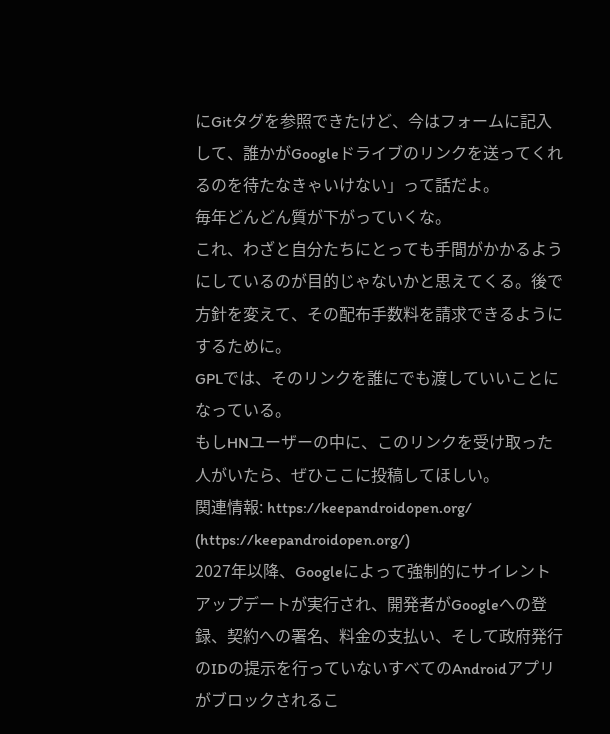にGitタグを参照できたけど、今はフォームに記入して、誰かがGoogleドライブのリンクを送ってくれるのを待たなきゃいけない」って話だよ。
毎年どんどん質が下がっていくな。
これ、わざと自分たちにとっても手間がかかるようにしているのが目的じゃないかと思えてくる。後で方針を変えて、その配布手数料を請求できるようにするために。
GPLでは、そのリンクを誰にでも渡していいことになっている。
もしHNユーザーの中に、このリンクを受け取った人がいたら、ぜひここに投稿してほしい。
関連情報: https://keepandroidopen.org/ (https://keepandroidopen.org/)
2027年以降、Googleによって強制的にサイレントアップデートが実行され、開発者がGoogleへの登録、契約への署名、料金の支払い、そして政府発行のIDの提示を行っていないすべてのAndroidアプリがブロックされるこ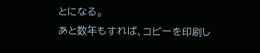とになる。
あと数年もすれば、コピーを印刷し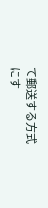て郵送する方式にす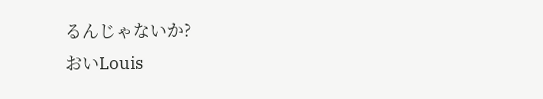るんじゃないか?
おいLouis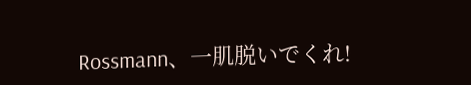Rossmann、一肌脱いでくれ!